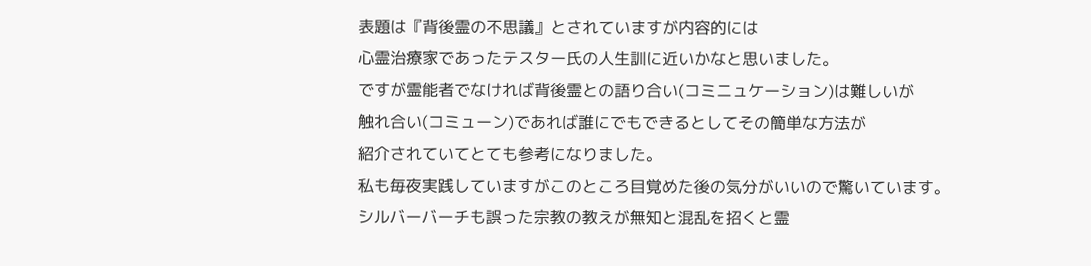表題は『背後霊の不思議』とされていますが内容的には
心霊治療家であったテスター氏の人生訓に近いかなと思いました。
ですが霊能者でなければ背後霊との語り合い(コミニュケーション)は難しいが
触れ合い(コミューン)であれば誰にでもできるとしてその簡単な方法が
紹介されていてとても参考になりました。
私も毎夜実践していますがこのところ目覚めた後の気分がいいので驚いています。
シルバーバーチも誤った宗教の教えが無知と混乱を招くと霊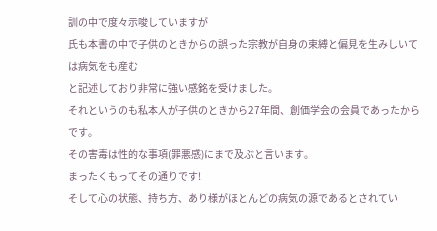訓の中で度々示唆していますが
氏も本書の中で子供のときからの誤った宗教が自身の束縛と偏見を生みしいては病気をも産む
と記述しており非常に強い感銘を受けました。
それというのも私本人が子供のときから27年間、創価学会の会員であったからです。
その害毒は性的な事項(罪悪感)にまで及ぶと言います。
まったくもってその通りです!
そして心の状態、持ち方、あり様がほとんどの病気の源であるとされてい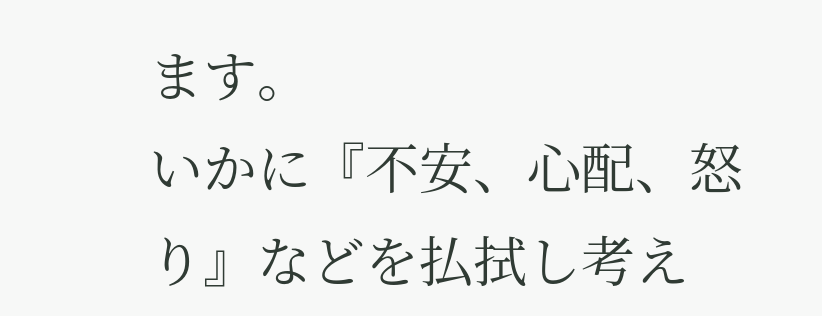ます。
いかに『不安、心配、怒り』などを払拭し考え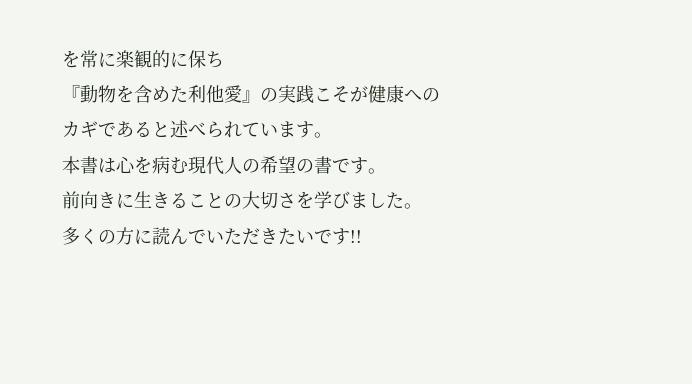を常に楽観的に保ち
『動物を含めた利他愛』の実践こそが健康へのカギであると述べられています。
本書は心を病む現代人の希望の書です。
前向きに生きることの大切さを学びました。
多くの方に読んでいただきたいです!!